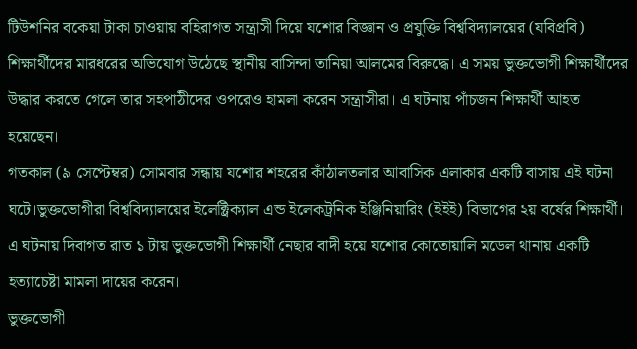টিউশনির বকেয়া টাকা চাওয়ায় বহিরাগত সন্ত্রাসী দিয়ে যশোর বিজ্ঞান ও প্রযুক্তি বিশ্ববিদ্যালয়ের (যবিপ্রবি) শিক্ষার্থীদের মারধরের অভিযোগ উঠেছে স্থানীয় বাসিন্দা তানিয়া আলমের বিরুদ্ধে। এ সময় ভুক্তভোগী শিক্ষার্থীদের উদ্ধার করতে গেলে তার সহপাঠীদের ওপরেও হামলা করেন সন্ত্রাসীরা। এ ঘটনায় পাঁচজন শিক্ষার্থী আহত হয়েছেন।
গতকাল (৯ সেপ্টেম্বর) সোমবার সন্ধায় যশোর শহরের কাঁঠালতলার আবাসিক এলাকার একটি বাসায় এই ঘটনা ঘটে।ভুক্তভোগীরা বিশ্ববিদ্যালয়ের ইলেক্ট্রিক্যাল এন্ড ইলেকট্রনিক ইঞ্জিনিয়ারিং (ইইই) বিভাগের ২য় বর্ষের শিক্ষার্থী। এ ঘটনায় দিবাগত রাত ১ টায় ভুক্তভোগী শিক্ষার্থী নেছার বাদী হয়ে যশোর কোতোয়ালি মডেল থানায় একটি হত্যাচেষ্টা মামলা দায়ের করেন।
ভুক্তভোগী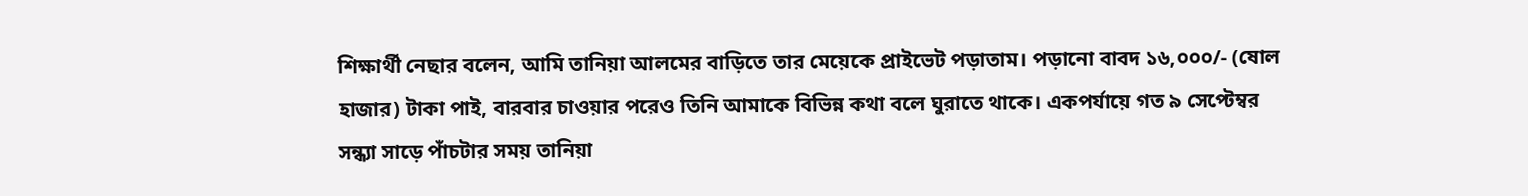শিক্ষার্থী নেছার বলেন, আমি তানিয়া আলমের বাড়িতে তার মেয়েকে প্রাইভেট পড়াতাম। পড়ানো বাবদ ১৬,০০০/- (ষোল হাজার) টাকা পাই, বারবার চাওয়ার পরেও তিনি আমাকে বিভিন্ন কথা বলে ঘুরাতে থাকে। একপর্যায়ে গত ৯ সেপ্টেম্বর সন্ধ্যা সাড়ে পাঁচটার সময় তানিয়া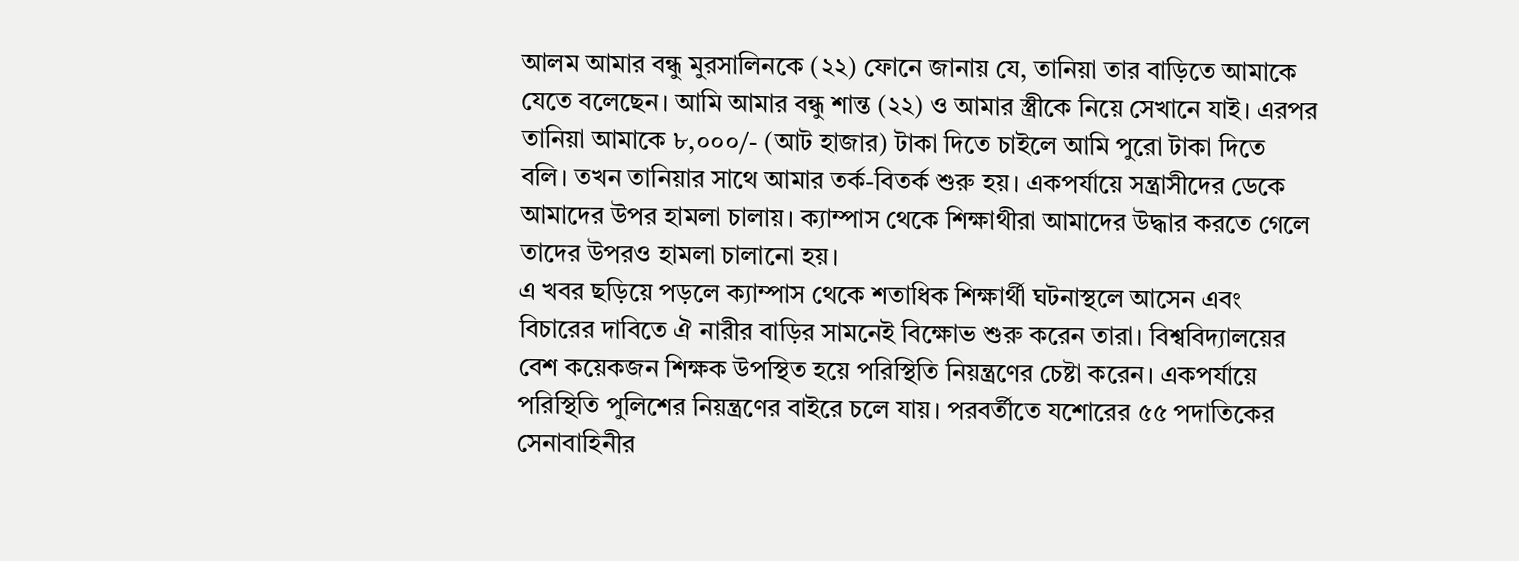আলম আমার বন্ধু মুরসালিনকে (২২) ফোনে জানায় যে, তানিয়া তার বাড়িতে আমাকে যেতে বলেছেন। আমি আমার বন্ধু শান্ত (২২) ও আমার স্ত্রীকে নিয়ে সেখানে যাই। এরপর তানিয়া আমাকে ৮,০০০/- (আট হাজার) টাকা দিতে চাইলে আমি পুরো টাকা দিতে বলি। তখন তানিয়ার সাথে আমার তর্ক-বিতর্ক শুরু হয়। একপর্যায়ে সন্ত্রাসীদের ডেকে আমাদের উপর হামলা চালায়। ক্যাম্পাস থেকে শিক্ষাথীরা আমাদের উদ্ধার করতে গেলে তাদের উপরও হামলা চালানো হয়।
এ খবর ছড়িয়ে পড়লে ক্যাম্পাস থেকে শতাধিক শিক্ষার্থী ঘটনাস্থলে আসেন এবং বিচারের দাবিতে ঐ নারীর বাড়ির সামনেই বিক্ষোভ শুরু করেন তারা। বিশ্ববিদ্যালয়ের বেশ কয়েকজন শিক্ষক উপস্থিত হয়ে পরিস্থিতি নিয়ন্ত্রণের চেষ্টা করেন। একপর্যায়ে পরিস্থিতি পুলিশের নিয়ন্ত্রণের বাইরে চলে যায়। পরবর্তীতে যশোরের ৫৫ পদাতিকের সেনাবাহিনীর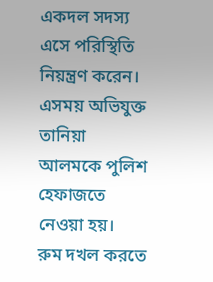একদল সদস্য এসে পরিস্থিতি নিয়ন্ত্রণ করেন। এসময় অভিযুক্ত তানিয়া আলমকে পুলিশ হেফাজতে নেওয়া হয়।
রুম দখল করতে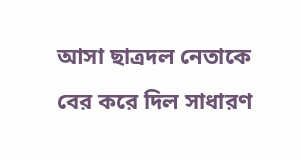আসা ছাত্রদল নেতাকে বের করে দিল সাধারণ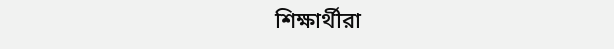শিক্ষার্থীরা